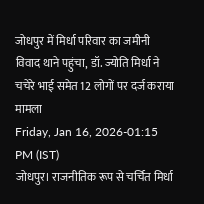जोधपुर में मिर्धा परिवार का जमीनी विवाद थाने पहुंचा, डॉ. ज्योति मिर्धा ने चचेरे भाई समेत 12 लोगों पर दर्ज कराया मामला
Friday, Jan 16, 2026-01:15 PM (IST)
जोधपुर। राजनीतिक रूप से चर्चित मिर्धा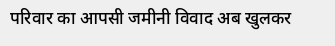परिवार का आपसी जमीनी विवाद अब खुलकर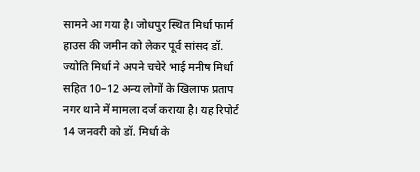सामने आ गया है। जोधपुर स्थित मिर्धा फार्म हाउस की जमीन को लेकर पूर्व सांसद डॉ. ज्योति मिर्धा ने अपने चचेरे भाई मनीष मिर्धा सहित 10–12 अन्य लोगों के खिलाफ प्रताप नगर थाने में मामला दर्ज कराया है। यह रिपोर्ट 14 जनवरी को डॉ. मिर्धा के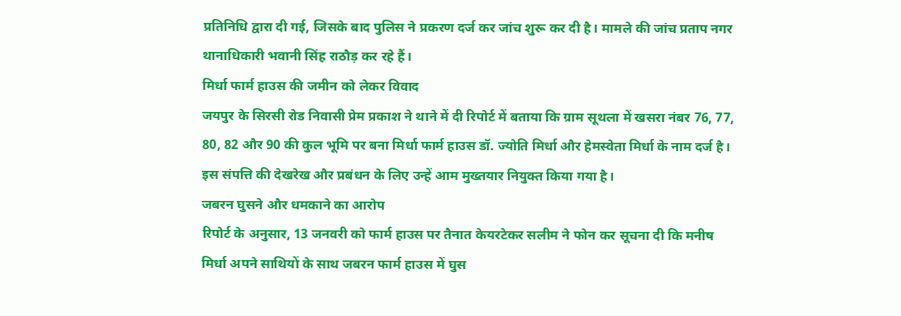प्रतिनिधि द्वारा दी गई, जिसके बाद पुलिस ने प्रकरण दर्ज कर जांच शुरू कर दी है। मामले की जांच प्रताप नगर थानाधिकारी भवानी सिंह राठौड़ कर रहे हैं।
मिर्धा फार्म हाउस की जमीन को लेकर विवाद
जयपुर के सिरसी रोड निवासी प्रेम प्रकाश ने थाने में दी रिपोर्ट में बताया कि ग्राम सूथला में खसरा नंबर 76, 77, 80, 82 और 90 की कुल भूमि पर बना मिर्धा फार्म हाउस डॉ. ज्योति मिर्धा और हेमस्वेता मिर्धा के नाम दर्ज है। इस संपत्ति की देखरेख और प्रबंधन के लिए उन्हें आम मुख्तयार नियुक्त किया गया है।
जबरन घुसने और धमकाने का आरोप
रिपोर्ट के अनुसार, 13 जनवरी को फार्म हाउस पर तैनात केयरटेकर सलीम ने फोन कर सूचना दी कि मनीष मिर्धा अपने साथियों के साथ जबरन फार्म हाउस में घुस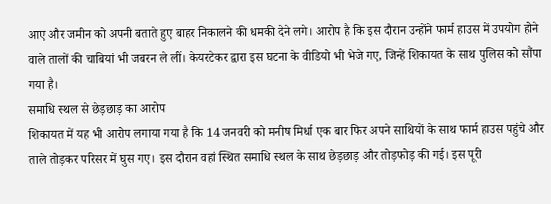आए और जमीन को अपनी बताते हुए बाहर निकालने की धमकी देने लगे। आरोप है कि इस दौरान उन्होंने फार्म हाउस में उपयोग होने वाले तालों की चाबियां भी जबरन ले लीं। केयरटेकर द्वारा इस घटना के वीडियो भी भेजे गए, जिन्हें शिकायत के साथ पुलिस को सौंपा गया है।
समाधि स्थल से छेड़छाड़ का आरोप
शिकायत में यह भी आरोप लगाया गया है कि 14 जनवरी को मनीष मिर्धा एक बार फिर अपने साथियों के साथ फार्म हाउस पहुंचे और ताले तोड़कर परिसर में घुस गए। इस दौरान वहां स्थित समाधि स्थल के साथ छेड़छाड़ और तोड़फोड़ की गई। इस पूरी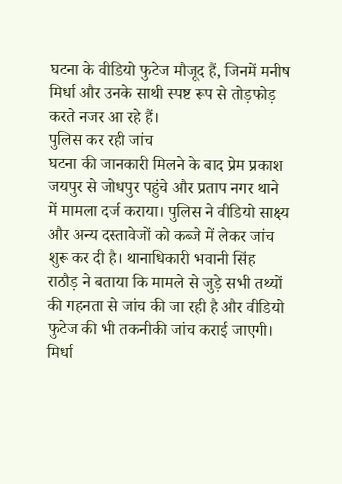घटना के वीडियो फुटेज मौजूद हैं, जिनमें मनीष मिर्धा और उनके साथी स्पष्ट रूप से तोड़फोड़ करते नजर आ रहे हैं।
पुलिस कर रही जांच
घटना की जानकारी मिलने के बाद प्रेम प्रकाश जयपुर से जोधपुर पहुंचे और प्रताप नगर थाने में मामला दर्ज कराया। पुलिस ने वीडियो साक्ष्य और अन्य दस्तावेजों को कब्जे में लेकर जांच शुरू कर दी है। थानाधिकारी भवानी सिंह राठौड़ ने बताया कि मामले से जुड़े सभी तथ्यों की गहनता से जांच की जा रही है और वीडियो फुटेज की भी तकनीकी जांच कराई जाएगी।
मिर्धा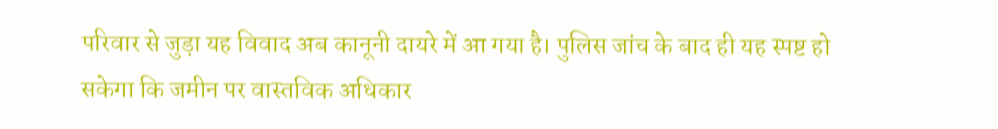परिवार से जुड़ा यह विवाद अब कानूनी दायरे में आ गया है। पुलिस जांच के बाद ही यह स्पष्ट हो सकेगा कि जमीन पर वास्तविक अधिकार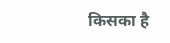किसका है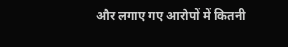और लगाए गए आरोपों में कितनी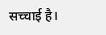सच्चाई है।